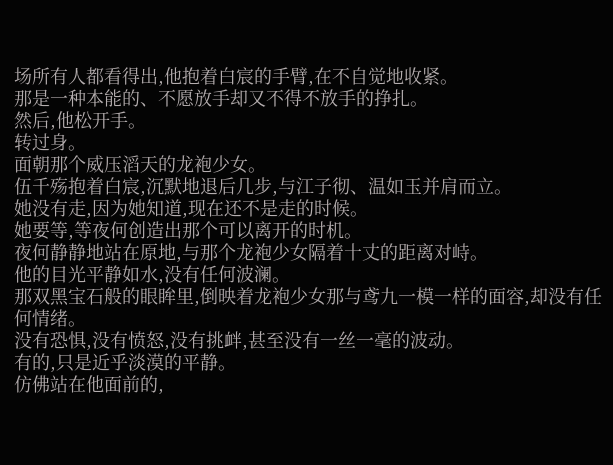场所有人都看得出,他抱着白宸的手臂,在不自觉地收紧。
那是一种本能的、不愿放手却又不得不放手的挣扎。
然后,他松开手。
转过身。
面朝那个威压滔天的龙袍少女。
伍千殇抱着白宸,沉默地退后几步,与江子彻、温如玉并肩而立。
她没有走,因为她知道,现在还不是走的时候。
她要等,等夜何创造出那个可以离开的时机。
夜何静静地站在原地,与那个龙袍少女隔着十丈的距离对峙。
他的目光平静如水,没有任何波澜。
那双黑宝石般的眼眸里,倒映着龙袍少女那与鸢九一模一样的面容,却没有任何情绪。
没有恐惧,没有愤怒,没有挑衅,甚至没有一丝一毫的波动。
有的,只是近乎淡漠的平静。
仿佛站在他面前的,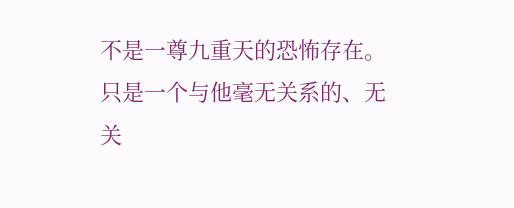不是一尊九重天的恐怖存在。
只是一个与他毫无关系的、无关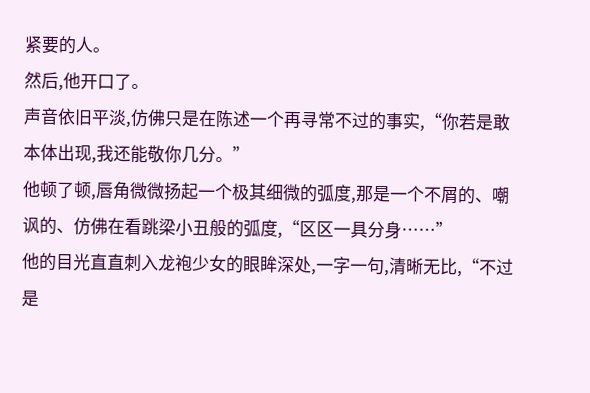紧要的人。
然后,他开口了。
声音依旧平淡,仿佛只是在陈述一个再寻常不过的事实,“你若是敢本体出现,我还能敬你几分。”
他顿了顿,唇角微微扬起一个极其细微的弧度,那是一个不屑的、嘲讽的、仿佛在看跳梁小丑般的弧度,“区区一具分身……”
他的目光直直刺入龙袍少女的眼眸深处,一字一句,清晰无比,“不过是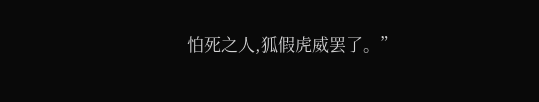怕死之人,狐假虎威罢了。”